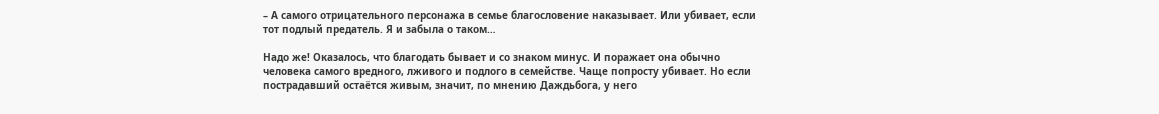– А самого отрицательного персонажа в семье благословение наказывает. Или убивает, если тот подлый предатель. Я и забыла о таком…

Надо же! Оказалось, что благодать бывает и со знаком минус. И поражает она обычно человека самого вредного, лживого и подлого в семействе. Чаще попросту убивает. Но если пострадавший остаётся живым, значит, по мнению Даждьбога, у него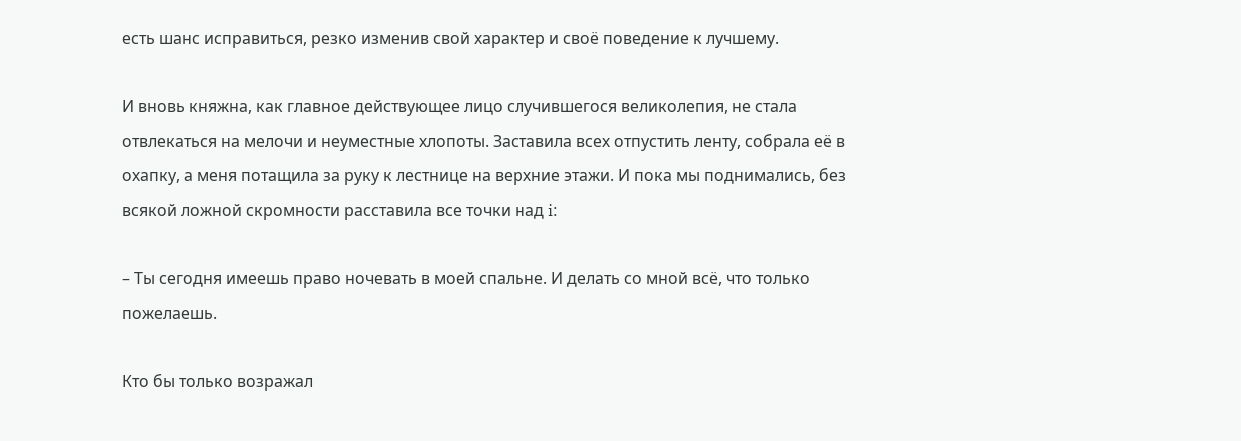есть шанс исправиться, резко изменив свой характер и своё поведение к лучшему.

И вновь княжна, как главное действующее лицо случившегося великолепия, не стала отвлекаться на мелочи и неуместные хлопоты. Заставила всех отпустить ленту, собрала её в охапку, а меня потащила за руку к лестнице на верхние этажи. И пока мы поднимались, без всякой ложной скромности расставила все точки над i:

– Ты сегодня имеешь право ночевать в моей спальне. И делать со мной всё, что только пожелаешь.

Кто бы только возражал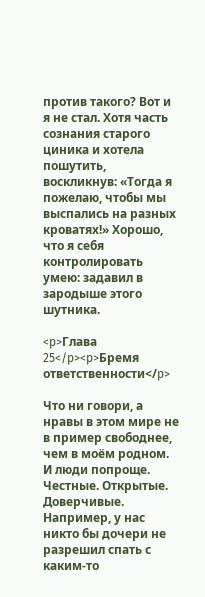против такого? Вот и я не стал. Хотя часть сознания старого циника и хотела пошутить, воскликнув: «Тогда я пожелаю, чтобы мы выспались на разных кроватях!» Хорошо, что я себя контролировать умею: задавил в зародыше этого шутника.

<p>Глава 25</p><p>Бремя ответственности</p>

Что ни говори, а нравы в этом мире не в пример свободнее, чем в моём родном. И люди попроще. Честные. Открытые. Доверчивые. Например, у нас никто бы дочери не разрешил спать с каким-то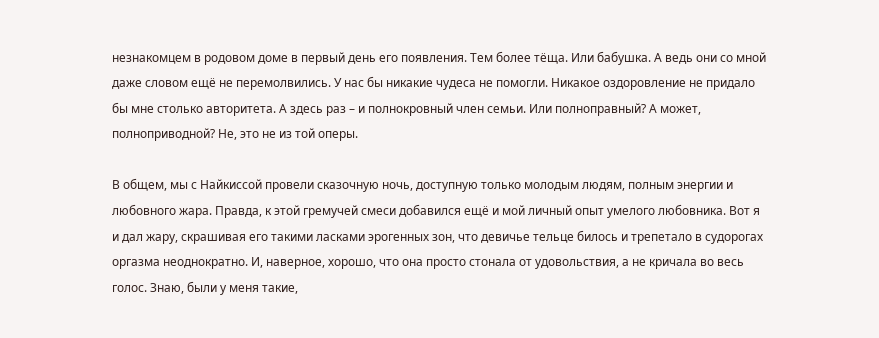незнакомцем в родовом доме в первый день его появления. Тем более тёща. Или бабушка. А ведь они со мной даже словом ещё не перемолвились. У нас бы никакие чудеса не помогли. Никакое оздоровление не придало бы мне столько авторитета. А здесь раз – и полнокровный член семьи. Или полноправный? А может, полноприводной? Не, это не из той оперы.

В общем, мы с Найкиссой провели сказочную ночь, доступную только молодым людям, полным энергии и любовного жара. Правда, к этой гремучей смеси добавился ещё и мой личный опыт умелого любовника. Вот я и дал жару, скрашивая его такими ласками эрогенных зон, что девичье тельце билось и трепетало в судорогах оргазма неоднократно. И, наверное, хорошо, что она просто стонала от удовольствия, а не кричала во весь голос. Знаю, были у меня такие,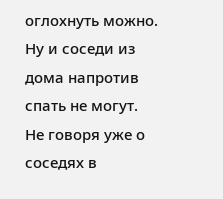оглохнуть можно. Ну и соседи из дома напротив спать не могут. Не говоря уже о соседях в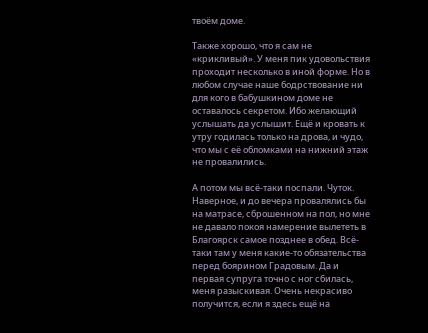твоём доме.

Также хорошо, что я сам не «крикливый». У меня пик удовольствия проходит несколько в иной форме. Но в любом случае наше бодрствование ни для кого в бабушкином доме не оставалось секретом. Ибо желающий услышать да услышит. Ещё и кровать к утру годилась только на дрова, и чудо, что мы с её обломками на нижний этаж не провалились.

А потом мы всё-таки поспали. Чуток. Наверное, и до вечера провалялись бы на матрасе, сброшенном на пол, но мне не давало покоя намерение вылететь в Благоярск самое позднее в обед. Всё-таки там у меня какие-то обязательства перед боярином Градовым. Да и первая супруга точно с ног сбилась, меня разыскивая. Очень некрасиво получится, если я здесь ещё на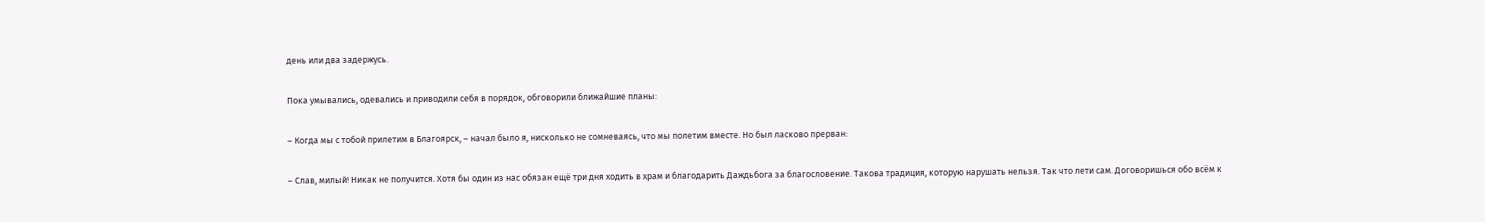день или два задержусь.

Пока умывались, одевались и приводили себя в порядок, обговорили ближайшие планы:

– Когда мы с тобой прилетим в Благоярск, – начал было я, нисколько не сомневаясь, что мы полетим вместе. Но был ласково прерван:

– Слав, милый! Никак не получится. Хотя бы один из нас обязан ещё три дня ходить в храм и благодарить Даждьбога за благословение. Такова традиция, которую нарушать нельзя. Так что лети сам. Договоришься обо всём к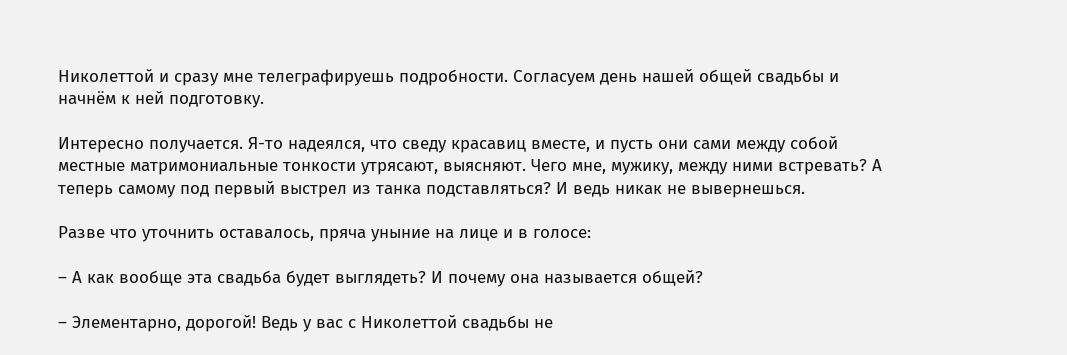Николеттой и сразу мне телеграфируешь подробности. Согласуем день нашей общей свадьбы и начнём к ней подготовку.

Интересно получается. Я-то надеялся, что сведу красавиц вместе, и пусть они сами между собой местные матримониальные тонкости утрясают, выясняют. Чего мне, мужику, между ними встревать? А теперь самому под первый выстрел из танка подставляться? И ведь никак не вывернешься.

Разве что уточнить оставалось, пряча уныние на лице и в голосе:

– А как вообще эта свадьба будет выглядеть? И почему она называется общей?

– Элементарно, дорогой! Ведь у вас с Николеттой свадьбы не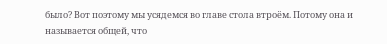было? Вот поэтому мы усядемся во главе стола втроём. Потому она и называется общей, что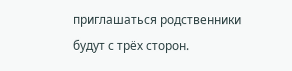приглашаться родственники будут с трёх сторон.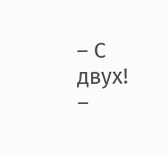– С двух! –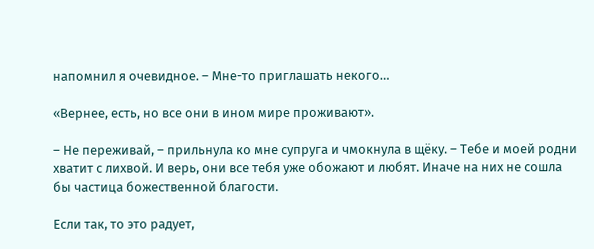напомнил я очевидное. – Мне-то приглашать некого…

«Вернее, есть, но все они в ином мире проживают».

– Не переживай, – прильнула ко мне супруга и чмокнула в щёку. – Тебе и моей родни хватит с лихвой. И верь, они все тебя уже обожают и любят. Иначе на них не сошла бы частица божественной благости.

Если так, то это радует,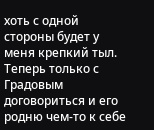хоть с одной стороны будет у меня крепкий тыл. Теперь только с Градовым договориться и его родню чем-то к себе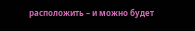расположить – и можно будет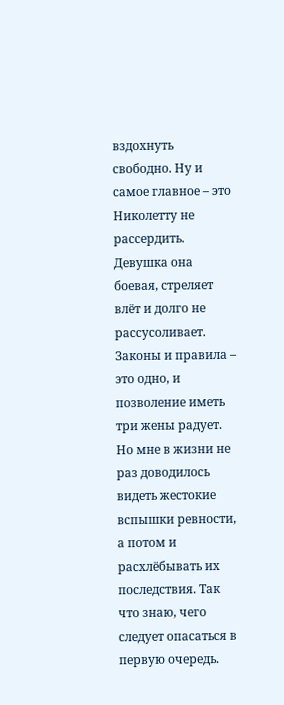вздохнуть свободно. Ну и самое главное – это Николетту не рассердить. Девушка она боевая, стреляет влёт и долго не рассусоливает. Законы и правила – это одно, и позволение иметь три жены радует. Но мне в жизни не раз доводилось видеть жестокие вспышки ревности, а потом и расхлёбывать их последствия. Так что знаю, чего следует опасаться в первую очередь.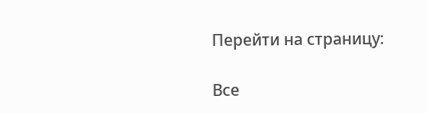Перейти на страницу:

Все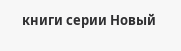книги серии Новый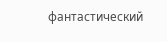фантастический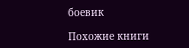боевик

Похожие книги